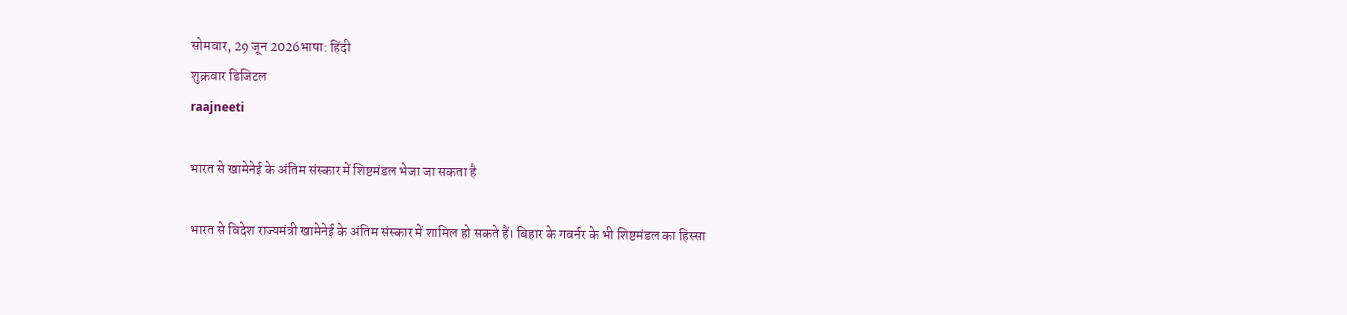सोमवार, 29 जून 2026भाषा: हिंदी
शुक्रवार डिजिटल
raajneeti

भारत से खामेनेई के अंतिम संस्कार में शिष्टमंडल भेजा जा सकता है

भारत से विदेश राज्यमंत्री खामेनेई के अंतिम संस्कार में शामिल हो सकते हैं। बिहार के गवर्नर के भी शिष्टमंडल का हिस्सा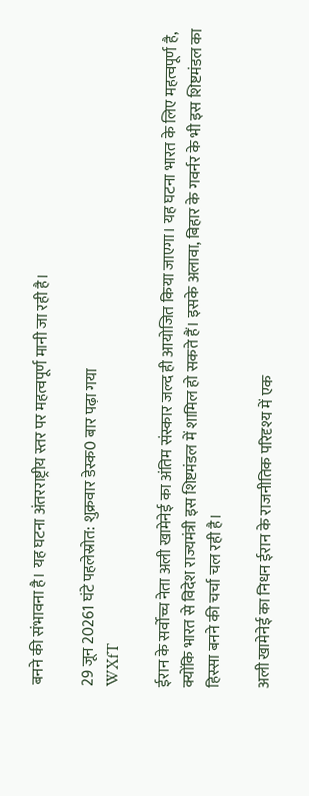बनने की संभावना है। यह घटना अंतरराष्ट्रीय स्तर पर महत्वपूर्ण मानी जा रही है।

29 जून 20261 घंटे पहलेस्रोत: शुक्रवार डेस्क0 बार पढ़ा गया
WXfT

ईरान के सर्वोच्च नेता अली खामेनेई का अंतिम संस्कार जल्द ही आयोजित किया जाएगा। यह घटना भारत के लिए महत्वपूर्ण है, क्योंकि भारत से विदेश राज्यमंत्री इस शिष्टमंडल में शामिल हो सकते हैं। इसके अलावा, बिहार के गवर्नर के भी इस शिष्टमंडल का हिस्सा बनने की चर्चा चल रही है।

अली खामेनेई का निधन ईरान के राजनीतिक परिदृश्य में एक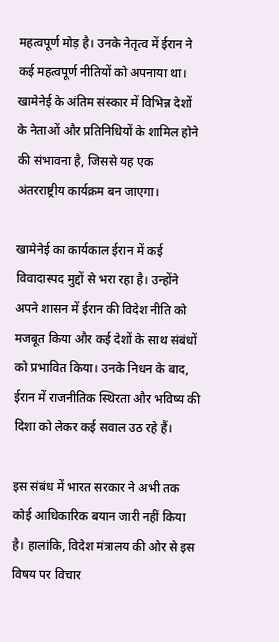महत्वपूर्ण मोड़ है। उनके नेतृत्व में ईरान ने कई महत्वपूर्ण नीतियों को अपनाया था। खामेनेई के अंतिम संस्कार में विभिन्न देशों के नेताओं और प्रतिनिधियों के शामिल होने की संभावना है, जिससे यह एक अंतरराष्ट्रीय कार्यक्रम बन जाएगा।

खामेनेई का कार्यकाल ईरान में कई विवादास्पद मुद्दों से भरा रहा है। उन्होंने अपने शासन में ईरान की विदेश नीति को मजबूत किया और कई देशों के साथ संबंधों को प्रभावित किया। उनके निधन के बाद, ईरान में राजनीतिक स्थिरता और भविष्य की दिशा को लेकर कई सवाल उठ रहे हैं।

इस संबंध में भारत सरकार ने अभी तक कोई आधिकारिक बयान जारी नहीं किया है। हालांकि, विदेश मंत्रालय की ओर से इस विषय पर विचार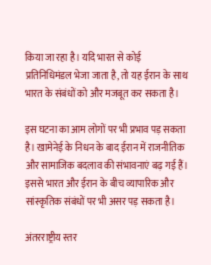किया जा रहा है। यदि भारत से कोई प्रतिनिधिमंडल भेजा जाता है, तो यह ईरान के साथ भारत के संबंधों को और मजबूत कर सकता है।

इस घटना का आम लोगों पर भी प्रभाव पड़ सकता है। खामेनेई के निधन के बाद ईरान में राजनीतिक और सामाजिक बदलाव की संभावनाएं बढ़ गई हैं। इससे भारत और ईरान के बीच व्यापारिक और सांस्कृतिक संबंधों पर भी असर पड़ सकता है।

अंतरराष्ट्रीय स्तर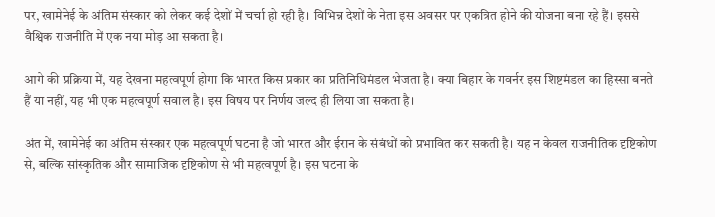पर, खामेनेई के अंतिम संस्कार को लेकर कई देशों में चर्चा हो रही है। विभिन्न देशों के नेता इस अवसर पर एकत्रित होने की योजना बना रहे हैं। इससे वैश्विक राजनीति में एक नया मोड़ आ सकता है।

आगे की प्रक्रिया में, यह देखना महत्वपूर्ण होगा कि भारत किस प्रकार का प्रतिनिधिमंडल भेजता है। क्या बिहार के गवर्नर इस शिष्टमंडल का हिस्सा बनते हैं या नहीं, यह भी एक महत्वपूर्ण सवाल है। इस विषय पर निर्णय जल्द ही लिया जा सकता है।

अंत में, खामेनेई का अंतिम संस्कार एक महत्वपूर्ण घटना है जो भारत और ईरान के संबंधों को प्रभावित कर सकती है। यह न केवल राजनीतिक दृष्टिकोण से, बल्कि सांस्कृतिक और सामाजिक दृष्टिकोण से भी महत्वपूर्ण है। इस घटना के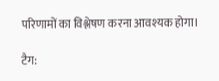परिणामों का विश्लेषण करना आवश्यक होगा।

टैग: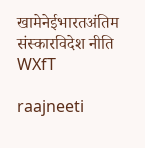खामेनेईभारतअंतिम संस्कारविदेश नीति
WXfT

raajneeti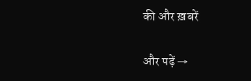की और ख़बरें

और पढ़ें →